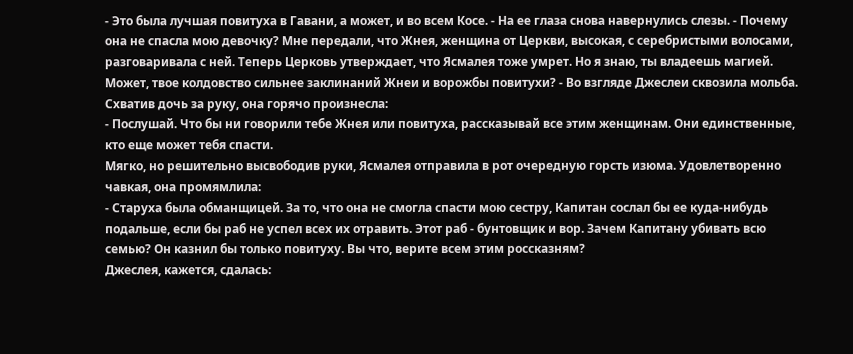- Это была лучшая повитуха в Гавани, а может, и во всем Косе. - На ее глаза снова навернулись слезы. - Почему она не спасла мою девочку? Мне передали, что Жнея, женщина от Церкви, высокая, с серебристыми волосами, разговаривала с ней. Теперь Церковь утверждает, что Ясмалея тоже умрет. Но я знаю, ты владеешь магией. Может, твое колдовство сильнее заклинаний Жнеи и ворожбы повитухи? - Во взгляде Джеслеи сквозила мольба. Схватив дочь за руку, она горячо произнесла:
- Послушай. Что бы ни говорили тебе Жнея или повитуха, рассказывай все этим женщинам. Они единственные, кто еще может тебя спасти.
Мягко, но решительно высвободив руки, Ясмалея отправила в рот очередную горсть изюма. Удовлетворенно чавкая, она промямлила:
- Старуха была обманщицей. За то, что она не смогла спасти мою сестру, Капитан сослал бы ее куда-нибудь подальше, если бы раб не успел всех их отравить. Этот раб - бунтовщик и вор. Зачем Капитану убивать всю семью? Он казнил бы только повитуху. Вы что, верите всем этим россказням?
Джеслея, кажется, сдалась: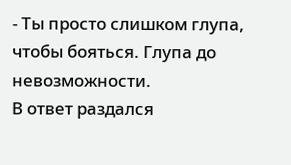- Ты просто слишком глупа, чтобы бояться. Глупа до невозможности.
В ответ раздался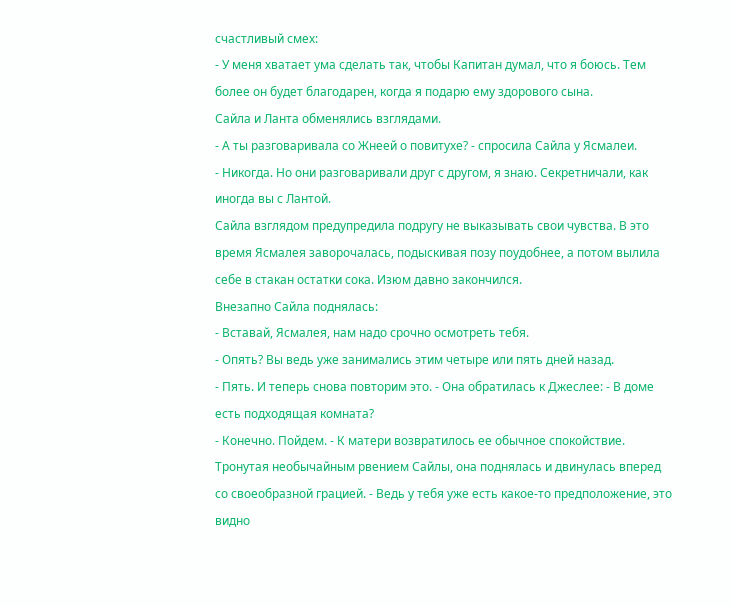счастливый смех:
- У меня хватает ума сделать так, чтобы Капитан думал, что я боюсь. Тем более он будет благодарен, когда я подарю ему здорового сына.
Сайла и Ланта обменялись взглядами.
- А ты разговаривала со Жнеей о повитухе? - спросила Сайла у Ясмалеи.
- Никогда. Но они разговаривали друг с другом, я знаю. Секретничали, как иногда вы с Лантой.
Сайла взглядом предупредила подругу не выказывать свои чувства. В это время Ясмалея заворочалась, подыскивая позу поудобнее, а потом вылила себе в стакан остатки сока. Изюм давно закончился.
Внезапно Сайла поднялась:
- Вставай, Ясмалея, нам надо срочно осмотреть тебя.
- Опять? Вы ведь уже занимались этим четыре или пять дней назад.
- Пять. И теперь снова повторим это. - Она обратилась к Джеслее: - В доме есть подходящая комната?
- Конечно. Пойдем. - К матери возвратилось ее обычное спокойствие. Тронутая необычайным рвением Сайлы, она поднялась и двинулась вперед со своеобразной грацией. - Ведь у тебя уже есть какое-то предположение, это видно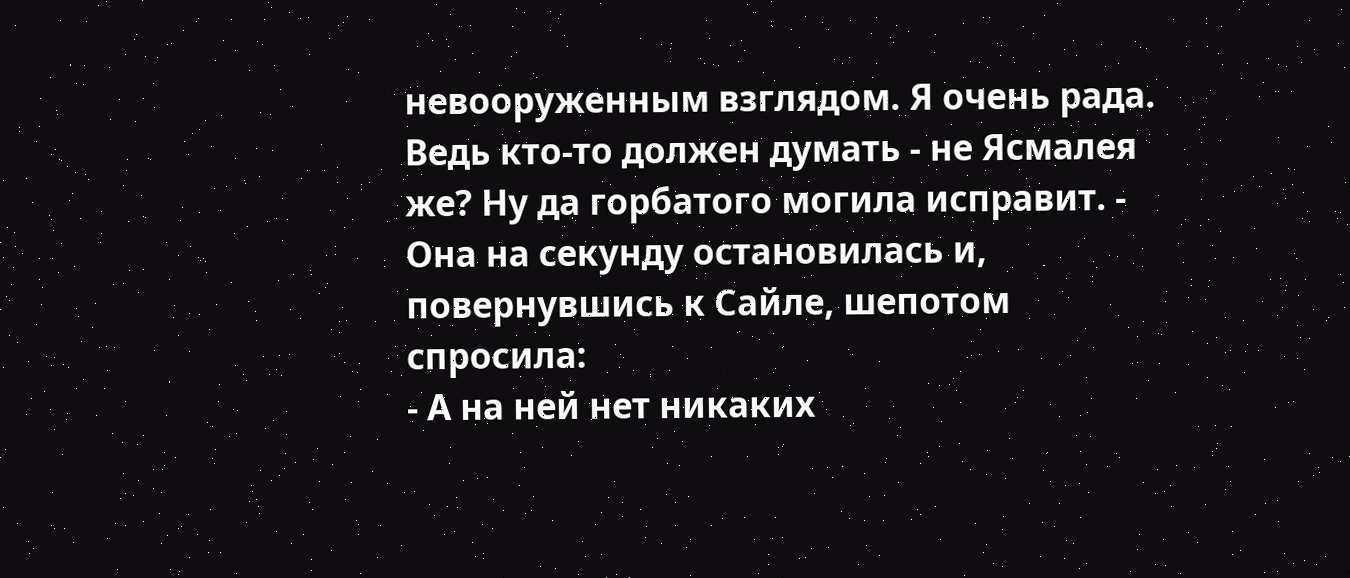невооруженным взглядом. Я очень рада. Ведь кто-то должен думать - не Ясмалея же? Ну да горбатого могила исправит. - Она на секунду остановилась и, повернувшись к Сайле, шепотом спросила:
- А на ней нет никаких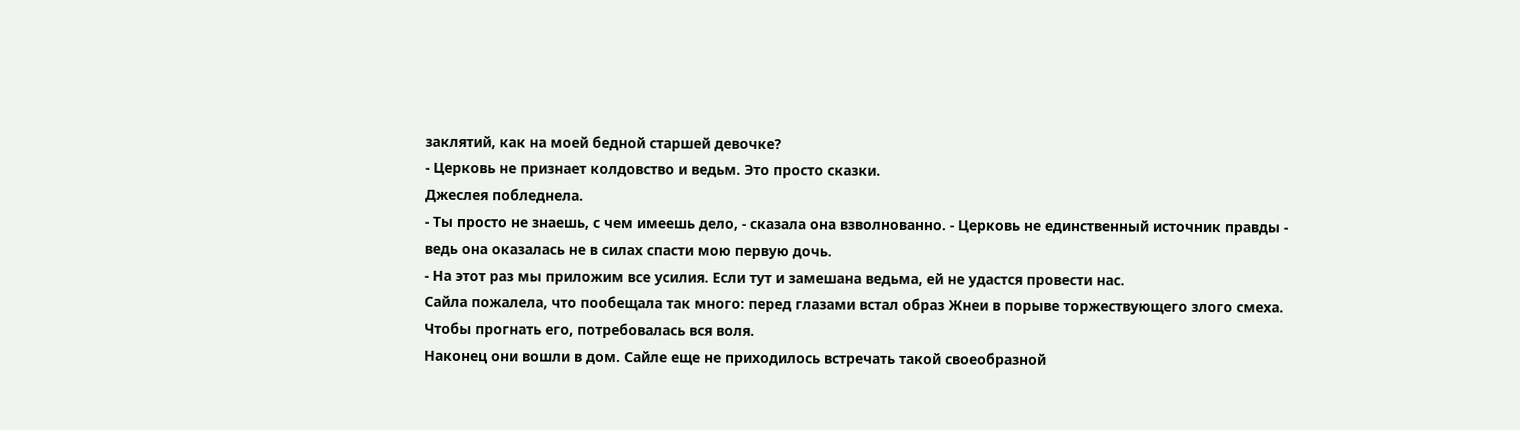заклятий, как на моей бедной старшей девочке?
- Церковь не признает колдовство и ведьм. Это просто сказки.
Джеслея побледнела.
- Ты просто не знаешь, с чем имеешь дело, - сказала она взволнованно. - Церковь не единственный источник правды - ведь она оказалась не в силах спасти мою первую дочь.
- На этот раз мы приложим все усилия. Если тут и замешана ведьма, ей не удастся провести нас.
Сайла пожалела, что пообещала так много: перед глазами встал образ Жнеи в порыве торжествующего злого смеха. Чтобы прогнать его, потребовалась вся воля.
Наконец они вошли в дом. Сайле еще не приходилось встречать такой своеобразной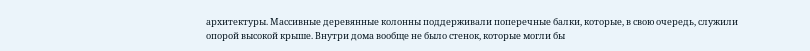архитектуры. Массивные деревянные колонны поддерживали поперечные балки, которые, в свою очередь, служили опорой высокой крыше. Внутри дома вообще не было стенок, которые могли бы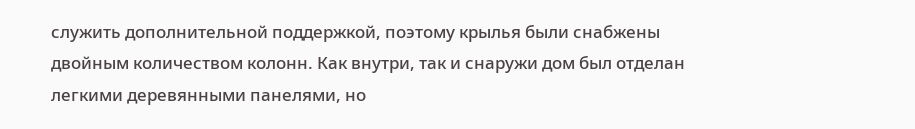служить дополнительной поддержкой, поэтому крылья были снабжены двойным количеством колонн. Как внутри, так и снаружи дом был отделан легкими деревянными панелями, но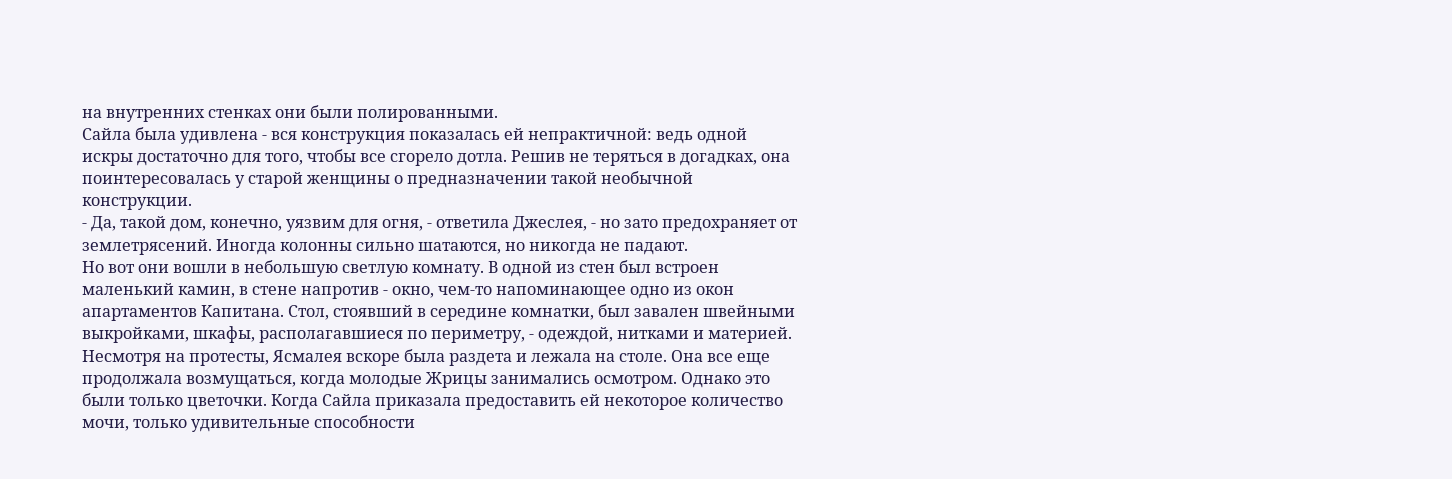на внутренних стенках они были полированными.
Сайла была удивлена - вся конструкция показалась ей непрактичной: ведь одной искры достаточно для того, чтобы все сгорело дотла. Решив не теряться в догадках, она поинтересовалась у старой женщины о предназначении такой необычной конструкции.
- Да, такой дом, конечно, уязвим для огня, - ответила Джеслея, - но зато предохраняет от землетрясений. Иногда колонны сильно шатаются, но никогда не падают.
Но вот они вошли в небольшую светлую комнату. В одной из стен был встроен маленький камин, в стене напротив - окно, чем-то напоминающее одно из окон апартаментов Капитана. Стол, стоявший в середине комнатки, был завален швейными выкройками, шкафы, располагавшиеся по периметру, - одеждой, нитками и материей.
Несмотря на протесты, Ясмалея вскоре была раздета и лежала на столе. Она все еще продолжала возмущаться, когда молодые Жрицы занимались осмотром. Однако это были только цветочки. Когда Сайла приказала предоставить ей некоторое количество мочи, только удивительные способности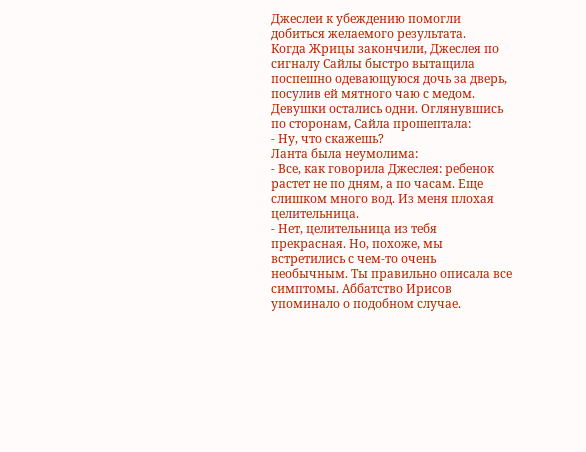Джеслеи к убеждению помогли добиться желаемого результата.
Когда Жрицы закончили, Джеслея по сигналу Сайлы быстро вытащила поспешно одевающуюся дочь за дверь, посулив ей мятного чаю с медом. Девушки остались одни. Оглянувшись по сторонам, Сайла прошептала:
- Ну, что скажешь?
Ланта была неумолима:
- Все, как говорила Джеслея: ребенок растет не по дням, а по часам. Еще слишком много вод. Из меня плохая целительница.
- Нет, целительница из тебя прекрасная. Но, похоже, мы встретились с чем-то очень необычным. Ты правильно описала все симптомы. Аббатство Ирисов упоминало о подобном случае.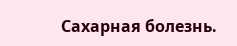Сахарная болезнь.